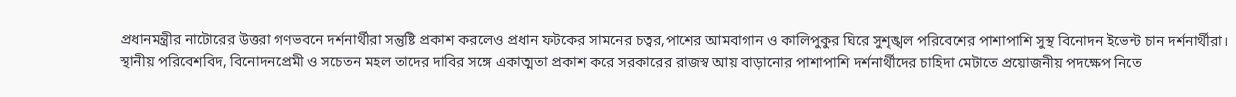প্রধানমন্ত্রীর নাটোরের উত্তরা গণভবনে দর্শনার্থীরা সন্তুষ্টি প্রকাশ করলেও প্রধান ফটকের সামনের চত্বর,পাশের আমবাগান ও কালিপুকুর ঘিরে সুশৃঙ্খল পরিবেশের পাশাপাশি সুস্থ বিনোদন ইভেন্ট চান দর্শনার্থীরা।
স্থানীয় পরিবেশবিদ, বিনোদনপ্রেমী ও সচেতন মহল তাদের দাবির সঙ্গে একাত্মতা প্রকাশ করে সরকারের রাজস্ব আয় বাড়ানোর পাশাপাশি দর্শনার্থীদের চাহিদা মেটাতে প্রয়োজনীয় পদক্ষেপ নিতে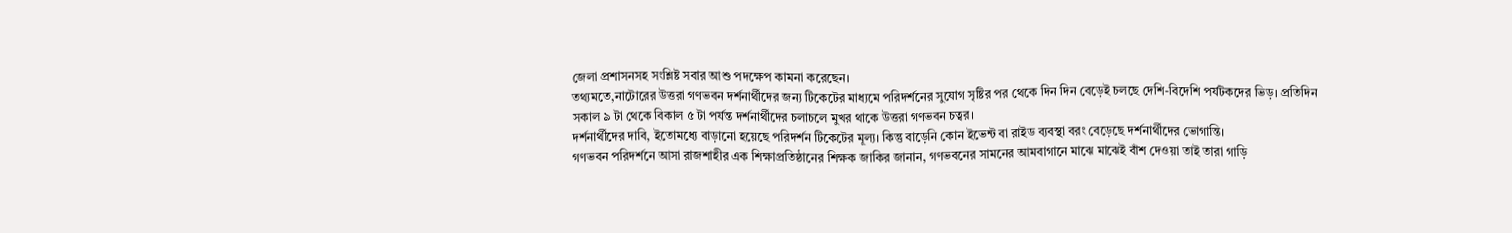জেলা প্রশাসনসহ সংশ্লিষ্ট সবার আশু পদক্ষেপ কামনা করেছেন।
তথ্যমতে,নাটোরের উত্তরা গণভবন দর্শনার্থীদের জন্য টিকেটের মাধ্যমে পরিদর্শনের সুযোগ সৃষ্টির পর থেকে দিন দিন বেড়েই চলছে দেশি-বিদেশি পর্যটকদের ভিড়। প্রতিদিন সকাল ৯ টা থেকে বিকাল ৫ টা পর্যন্ত দর্শনার্থীদের চলাচলে মুখর থাকে উত্তরা গণভবন চত্বর।
দর্শনার্থীদের দাবি, ইতোমধ্যে বাড়ানো হয়েছে পরিদর্শন টিকেটের মূল্য। কিন্তু বাড়েনি কোন ইভেন্ট বা রাইড ব্যবস্থা বরং বেড়েছে দর্শনার্থীদের ভোগান্তি।
গণভবন পরিদর্শনে আসা রাজশাহীর এক শিক্ষাপ্রতিষ্ঠানের শিক্ষক জাকির জানান, গণভবনের সামনের আমবাগানে মাঝে মাঝেই বাঁশ দেওয়া তাই তারা গাড়ি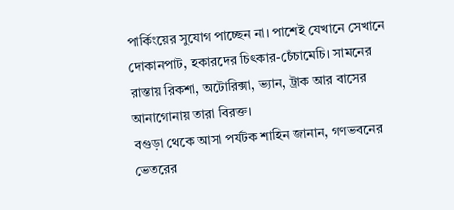পার্কিংয়ের সুযোগ পাচ্ছেন না। পাশেই যেখানে সেখানে দোকানপাট, হকারদের চিৎকার-চেঁচামেচি। সামনের রাস্তায় রিকশা, অটোরিক্সা, ভ্যান, ট্রাক আর বাসের আনাগোনায় তারা বিরক্ত।
বগুড়া থেকে আসা পর্যটক শাহিন জানান, গণভবনের ভেতরের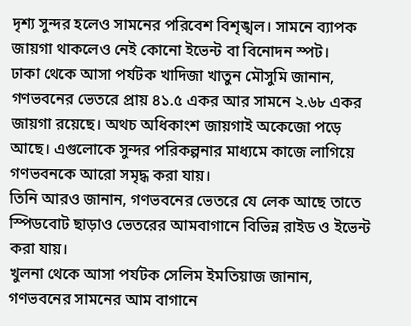দৃশ্য সুন্দর হলেও সামনের পরিবেশ বিশৃঙ্খল। সামনে ব্যাপক জায়গা থাকলেও নেই কোনো ইভেন্ট বা বিনোদন স্পট।
ঢাকা থেকে আসা পর্যটক খাদিজা খাতুন মৌসুমি জানান, গণভবনের ভেতরে প্রায় ৪১.৫ একর আর সামনে ২.৬৮ একর জায়গা রয়েছে। অথচ অধিকাংশ জায়গাই অকেজো পড়ে আছে। এগুলোকে সুন্দর পরিকল্পনার মাধ্যমে কাজে লাগিয়ে গণভবনকে আরো সমৃদ্ধ করা যায়।
তিনি আরও জানান, গণভবনের ভেতরে যে লেক আছে তাতে স্পিডবোট ছাড়াও ভেতরের আমবাগানে বিভিন্ন রাইড ও ইভেন্ট করা যায়।
খুলনা থেকে আসা পর্যটক সেলিম ইমতিয়াজ জানান, গণভবনের সামনের আম বাগানে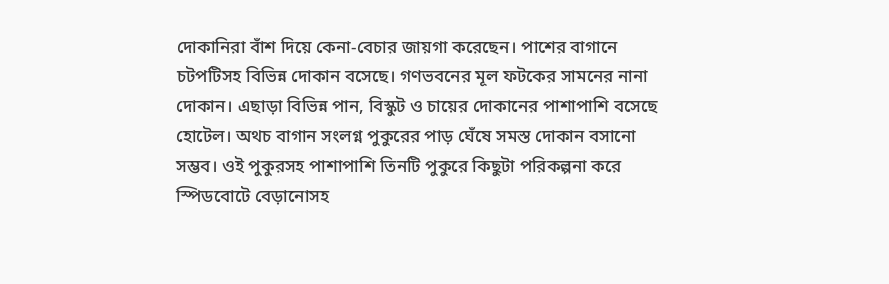দোকানিরা বাঁশ দিয়ে কেনা-বেচার জায়গা করেছেন। পাশের বাগানে চটপটিসহ বিভিন্ন দোকান বসেছে। গণভবনের মূল ফটকের সামনের নানা দোকান। এছাড়া বিভিন্ন পান, বিস্কুট ও চায়ের দোকানের পাশাপাশি বসেছে হোটেল। অথচ বাগান সংলগ্ন পুকুরের পাড় ঘেঁষে সমস্ত দোকান বসানো সম্ভব। ওই পুকুরসহ পাশাপাশি তিনটি পুকুরে কিছুটা পরিকল্পনা করে স্পিডবোটে বেড়ানোসহ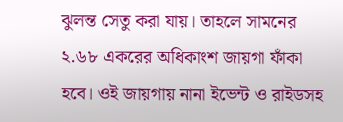ঝুলন্ত সেতু করা যায়। তাহলে সামনের ২.৬৮ একরের অধিকাংশ জায়গা ফাঁকা হবে। ওই জায়গায় নানা ইভেন্ট ও রাইডসহ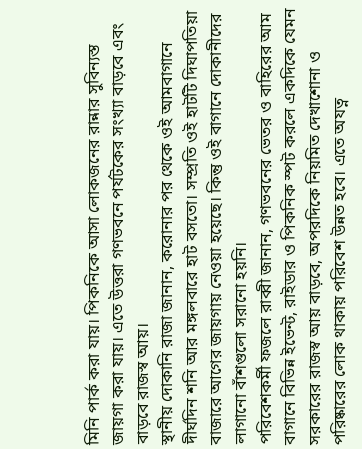মিনি পার্ক করা যায়। পিকনিকে আসা লোকজনের রান্নার সুবিন্যস্ত জায়গা করা যায়। এতে উত্তরা গণভবনে পর্যটকের সংখ্যা বাড়বে এবং বাড়বে রাজস্ব আয়।
স্থানীয় দোকানি রাজা জানান, করোনার পর থেকে ওই আমবাগানে দীর্ঘদিন শনি আর মঙ্গলবারে হাট বসতো। সম্প্রতি ওই হাটটি দিঘাপতিয়া বাজারে আগের জায়গায় নেওয়া হয়েছে। কিন্তু ওই বাগানে দোকানীদের লাগানো বাঁশগুলো সরানো হয়নি।
পরিবেশকর্মী ফজলে রাব্বী জানান, গণভবনের ভেতর ও বাহিরের আম বাগানে বিভিন্ন ইভেন্ট, রাইডার ও পিকনিক স্পট করলে একদিকে যেমন সরকারের রাজস্ব আয় বাড়বে, অপরদিকে নিয়মিত দেখাশোনা ও পরিষ্কারের লোক থাকায় পরিবেশ উন্নত হবে। এতে অযত্ন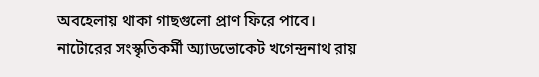অবহেলায় থাকা গাছগুলো প্রাণ ফিরে পাবে।
নাটোরের সংস্কৃতিকর্মী অ্যাডভোকেট খগেন্দ্রনাথ রায়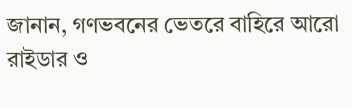জানান, গণভবনের ভেতরে বাহিরে আরো রাইডার ও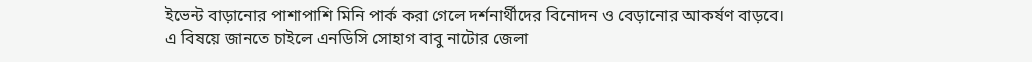ইভেন্ট বাড়ানোর পাশাপাশি মিনি পার্ক করা গেলে দর্শনার্থীদের বিনোদন ও বেড়ানোর আকর্ষণ বাড়বে।
এ বিষয়ে জানতে চাইলে এনডিসি সোহাগ বাবু নাটোর জেলা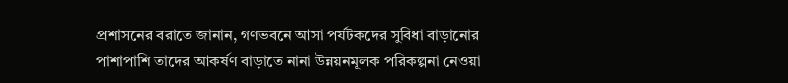প্রশাসনের বরাতে জানান, গণভবনে আসা পর্যটকদের সুবিধা বাড়ানোর পাশাপাশি তাদের আকর্ষণ বাড়াতে নানা উন্নয়নমূলক পরিকল্পনা নেওয়া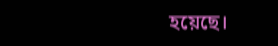হয়েছে।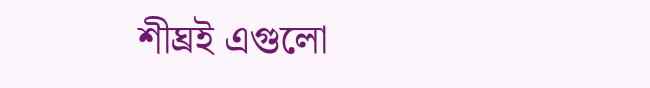শীঘ্রই এগুলো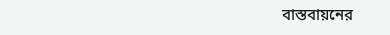বাস্তবায়নের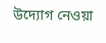উদ্যোগ নেওয়া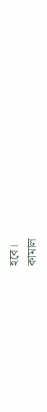হবে।
কামাল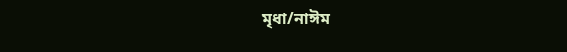মৃধা/নাঈম